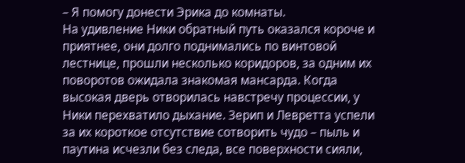– Я помогу донести Эрика до комнаты.
На удивление Ники обратный путь оказался короче и приятнее, они долго поднимались по винтовой лестнице, прошли несколько коридоров, за одним их поворотов ожидала знакомая мансарда. Когда высокая дверь отворилась навстречу процессии, у Ники перехватило дыхание. Зерип и Левретта успели за их короткое отсутствие сотворить чудо – пыль и паутина исчезли без следа, все поверхности сияли,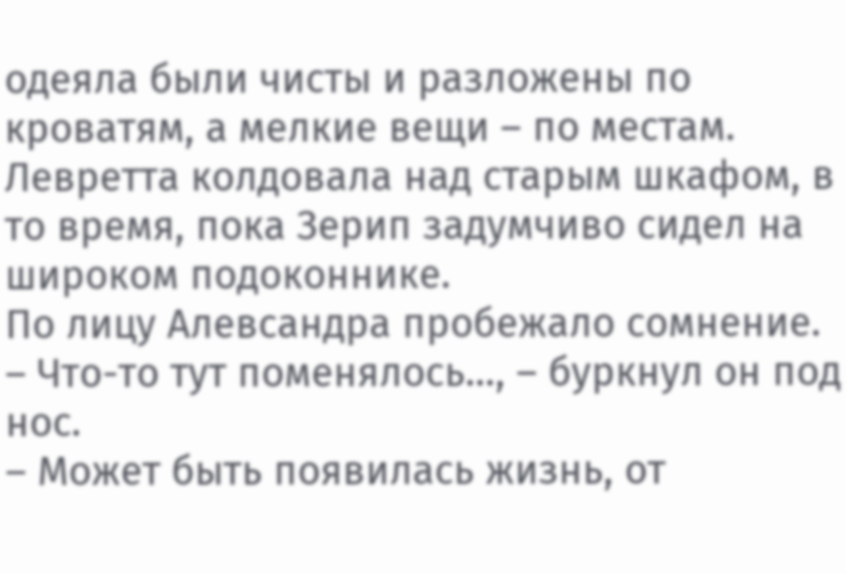одеяла были чисты и разложены по кроватям, а мелкие вещи – по местам. Левретта колдовала над старым шкафом, в то время, пока Зерип задумчиво сидел на широком подоконнике.
По лицу Алевсандра пробежало сомнение.
– Что-то тут поменялось…, – буркнул он под нос.
– Может быть появилась жизнь, от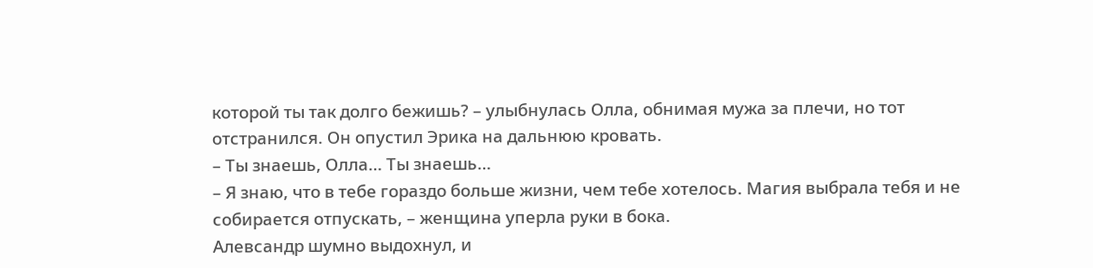которой ты так долго бежишь? – улыбнулась Олла, обнимая мужа за плечи, но тот отстранился. Он опустил Эрика на дальнюю кровать.
– Ты знаешь, Олла… Ты знаешь…
– Я знаю, что в тебе гораздо больше жизни, чем тебе хотелось. Магия выбрала тебя и не собирается отпускать, – женщина уперла руки в бока.
Алевсандр шумно выдохнул, и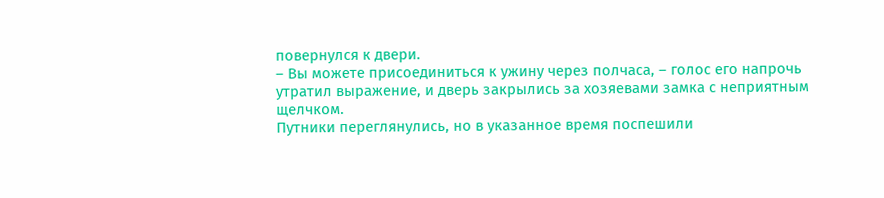повернулся к двери.
– Вы можете присоединиться к ужину через полчаса, – голос его напрочь утратил выражение, и дверь закрылись за хозяевами замка с неприятным щелчком.
Путники переглянулись, но в указанное время поспешили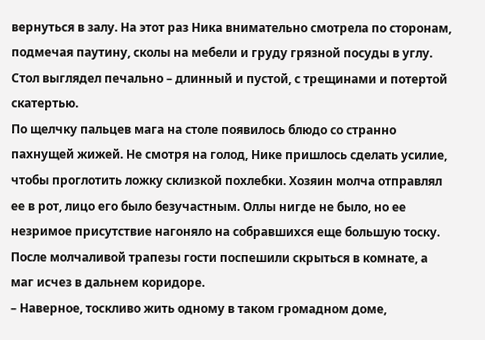вернуться в залу. На этот раз Ника внимательно смотрела по сторонам, подмечая паутину, сколы на мебели и груду грязной посуды в углу. Стол выглядел печально – длинный и пустой, с трещинами и потертой скатертью.
По щелчку пальцев мага на столе появилось блюдо со странно пахнущей жижей. Не смотря на голод, Нике пришлось сделать усилие, чтобы проглотить ложку склизкой похлебки. Хозяин молча отправлял ее в рот, лицо его было безучастным. Оллы нигде не было, но ее незримое присутствие нагоняло на собравшихся еще большую тоску.
После молчаливой трапезы гости поспешили скрыться в комнате, а маг исчез в дальнем коридоре.
– Наверное, тоскливо жить одному в таком громадном доме,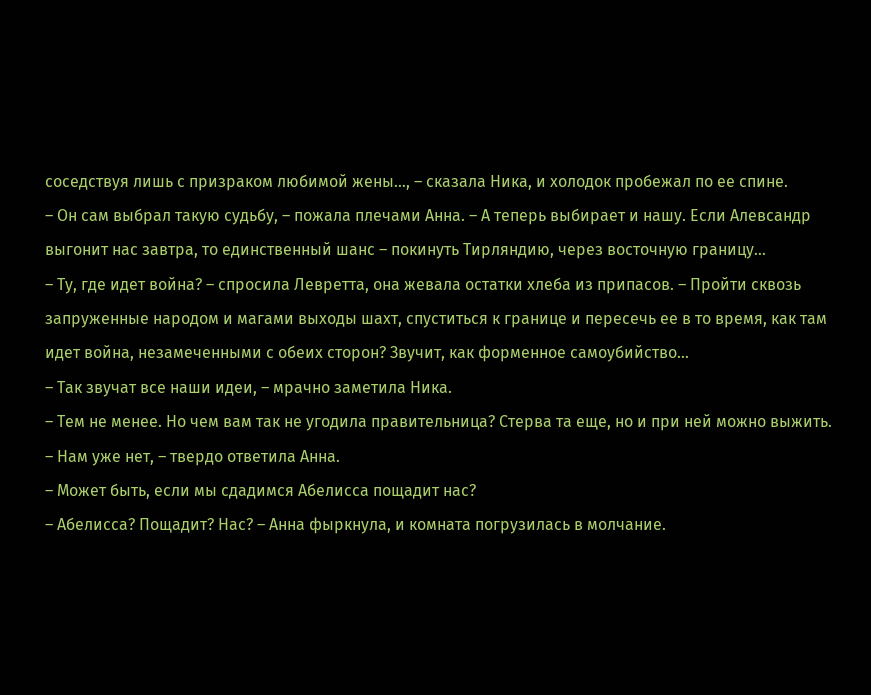соседствуя лишь с призраком любимой жены…, – сказала Ника, и холодок пробежал по ее спине.
– Он сам выбрал такую судьбу, – пожала плечами Анна. – А теперь выбирает и нашу. Если Алевсандр выгонит нас завтра, то единственный шанс – покинуть Тирляндию, через восточную границу…
– Ту, где идет война? – спросила Левретта, она жевала остатки хлеба из припасов. – Пройти сквозь запруженные народом и магами выходы шахт, спуститься к границе и пересечь ее в то время, как там идет война, незамеченными с обеих сторон? Звучит, как форменное самоубийство…
– Так звучат все наши идеи, – мрачно заметила Ника.
– Тем не менее. Но чем вам так не угодила правительница? Стерва та еще, но и при ней можно выжить.
– Нам уже нет, – твердо ответила Анна.
– Может быть, если мы сдадимся Абелисса пощадит нас?
– Абелисса? Пощадит? Нас? – Анна фыркнула, и комната погрузилась в молчание.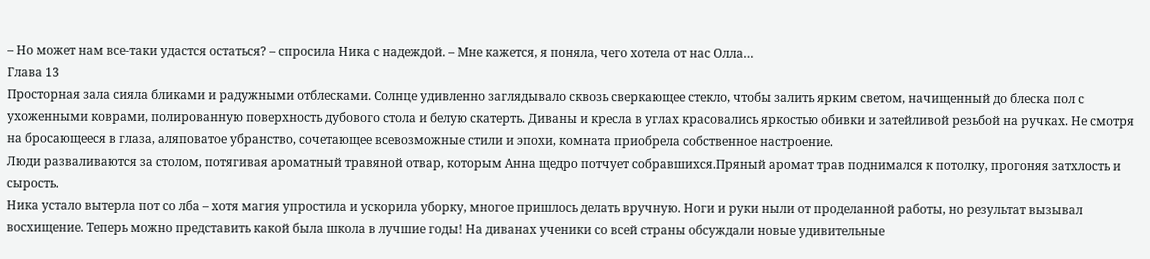– Но может нам все-таки удастся остаться? – спросила Ника с надеждой. – Мне кажется, я поняла, чего хотела от нас Олла…
Глава 13
Просторная зала сияла бликами и радужными отблесками. Солнце удивленно заглядывало сквозь сверкающее стекло, чтобы залить ярким светом, начищенный до блеска пол с ухоженными коврами, полированную поверхность дубового стола и белую скатерть. Диваны и кресла в углах красовались яркостью обивки и затейливой резьбой на ручках. Не смотря на бросающееся в глаза, аляповатое убранство, сочетающее всевозможные стили и эпохи, комната приобрела собственное настроение.
Люди разваливаются за столом, потягивая ароматный травяной отвар, которым Анна щедро потчует собравшихся.Пряный аромат трав поднимался к потолку, прогоняя затхлость и сырость.
Ника устало вытерла пот со лба – хотя магия упростила и ускорила уборку, многое пришлось делать вручную. Ноги и руки ныли от проделанной работы, но результат вызывал восхищение. Теперь можно представить какой была школа в лучшие годы! На диванах ученики со всей страны обсуждали новые удивительные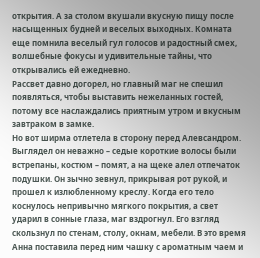открытия. А за столом вкушали вкусную пищу после насыщенных будней и веселых выходных. Комната еще помнила веселый гул голосов и радостный смех, волшебные фокусы и удивительные тайны, что открывались ей ежедневно.
Рассвет давно догорел, но главный маг не спешил появляться, чтобы выставить нежеланных гостей, потому все наслаждались приятным утром и вкусным завтраком в замке.
Но вот ширма отлетела в сторону перед Алевсандром. Выглядел он неважно – седые короткие волосы были встрепаны, костюм – помят, а на щеке алел отпечаток подушки. Он зычно зевнул, прикрывая рот рукой, и прошел к излюбленному креслу. Когда его тело коснулось непривычно мягкого покрытия, а свет ударил в сонные глаза, маг вздрогнул. Его взгляд скользнул по стенам, столу, окнам, мебели. В это время Анна поставила перед ним чашку с ароматным чаем и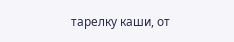тарелку каши, от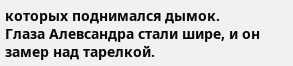которых поднимался дымок. Глаза Алевсандра стали шире, и он замер над тарелкой.